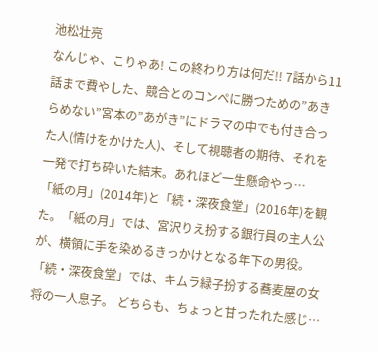池松壮亮
なんじゃ、こりゃあ! この終わり方は何だ!! 7話から11話まで費やした、競合とのコンペに勝つための”あきらめない”宮本の”あがき”にドラマの中でも付き合った人(情けをかけた人)、そして視聴者の期待、それを一発で打ち砕いた結末。あれほど一生懸命やっ…
「紙の月」(2014年)と「続・深夜食堂」(2016年)を観た。「紙の月」では、宮沢りえ扮する銀行員の主人公が、横領に手を染めるきっかけとなる年下の男役。 「続・深夜食堂」では、キムラ緑子扮する蕎麦屋の女将の一人息子。 どちらも、ちょっと甘ったれた感じ…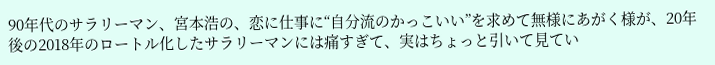90年代のサラリーマン、宮本浩の、恋に仕事に“自分流のかっこいい”を求めて無様にあがく様が、20年後の2018年のロートル化したサラリーマンには痛すぎて、実はちょっと引いて見てい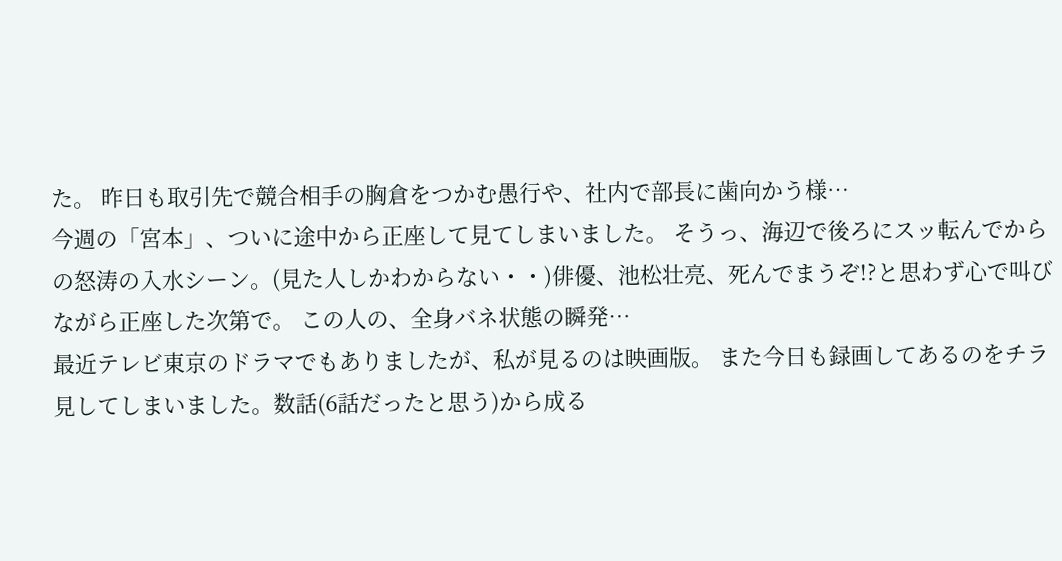た。 昨日も取引先で競合相手の胸倉をつかむ愚行や、社内で部長に歯向かう様…
今週の「宮本」、ついに途中から正座して見てしまいました。 そうっ、海辺で後ろにスッ転んでからの怒涛の入水シーン。(見た人しかわからない・・)俳優、池松壮亮、死んでまうぞ!?と思わず心で叫びながら正座した次第で。 この人の、全身バネ状態の瞬発…
最近テレビ東京のドラマでもありましたが、私が見るのは映画版。 また今日も録画してあるのをチラ見してしまいました。数話(6話だったと思う)から成る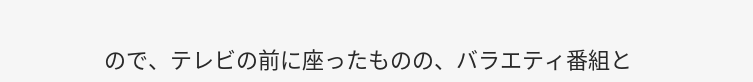ので、テレビの前に座ったものの、バラエティ番組と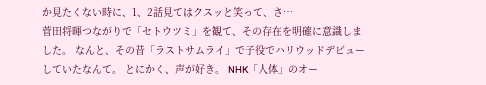か見たくない時に、1、2話見てはクスッと笑って、さ…
菅田将暉つながりで「セトウツミ」を観て、その存在を明確に意識しました。 なんと、その昔「ラストサムライ」で子役でハリウッドデビューしていたなんて。 とにかく、声が好き。 NHK「人体」のオー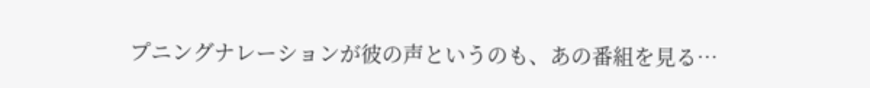プニングナレーションが彼の声というのも、あの番組を見る…